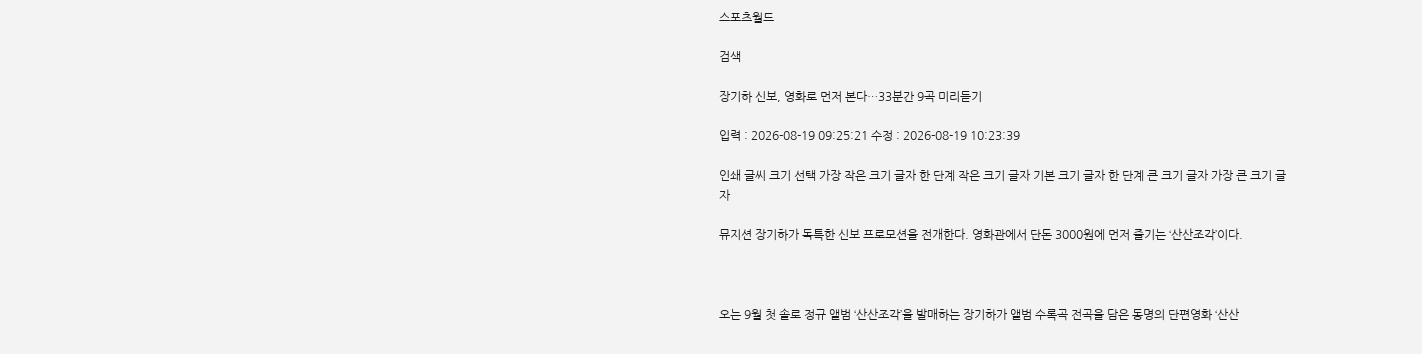스포츠월드

검색

장기하 신보, 영화로 먼저 본다…33분간 9곡 미리듣기

입력 : 2026-08-19 09:25:21 수정 : 2026-08-19 10:23:39

인쇄 글씨 크기 선택 가장 작은 크기 글자 한 단계 작은 크기 글자 기본 크기 글자 한 단계 큰 크기 글자 가장 큰 크기 글자

뮤지션 장기하가 독특한 신보 프로모션을 전개한다. 영화관에서 단돈 3000원에 먼저 즐기는 ‘산산조각’이다.



오는 9월 첫 솔로 정규 앨범 ‘산산조각’을 발매하는 장기하가 앨범 수록곡 전곡을 담은 동명의 단편영화 ‘산산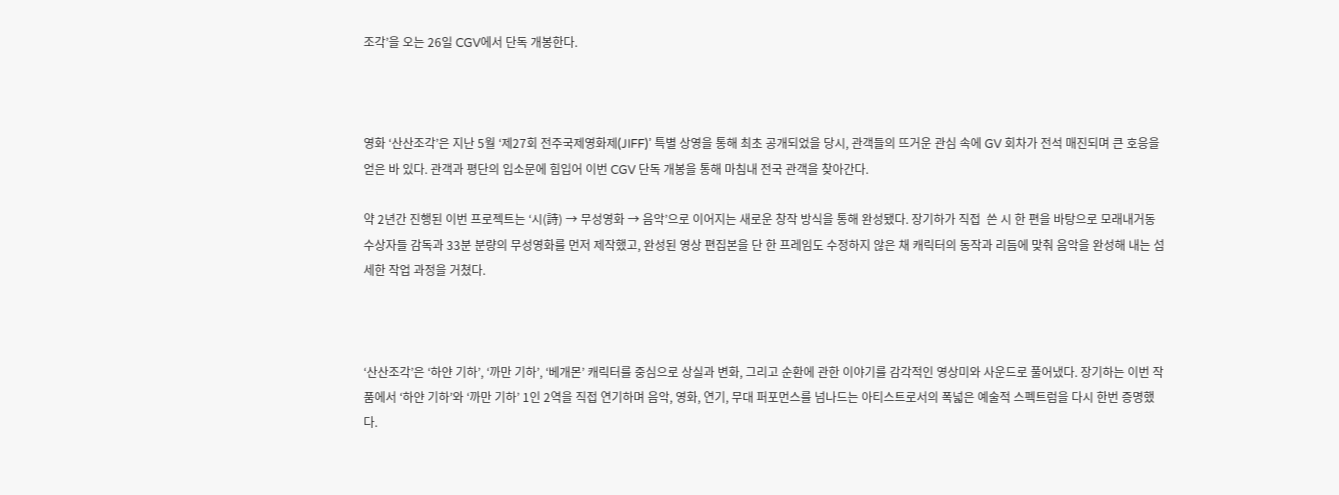조각’을 오는 26일 CGV에서 단독 개봉한다.



영화 ‘산산조각’은 지난 5월 ‘제27회 전주국제영화제(JIFF)’ 특별 상영을 통해 최초 공개되었을 당시, 관객들의 뜨거운 관심 속에 GV 회차가 전석 매진되며 큰 호응을 얻은 바 있다. 관객과 평단의 입소문에 힘입어 이번 CGV 단독 개봉을 통해 마침내 전국 관객을 찾아간다.

약 2년간 진행된 이번 프로젝트는 ‘시(詩) → 무성영화 → 음악’으로 이어지는 새로운 창작 방식을 통해 완성됐다. 장기하가 직접  쓴 시 한 편을 바탕으로 모래내거동수상자들 감독과 33분 분량의 무성영화를 먼저 제작했고, 완성된 영상 편집본을 단 한 프레임도 수정하지 않은 채 캐릭터의 동작과 리듬에 맞춰 음악을 완성해 내는 섬세한 작업 과정을 거쳤다.



‘산산조각’은 ‘하얀 기하’, ‘까만 기하’, ‘베개몬’ 캐릭터를 중심으로 상실과 변화, 그리고 순환에 관한 이야기를 감각적인 영상미와 사운드로 풀어냈다. 장기하는 이번 작품에서 ‘하얀 기하’와 ‘까만 기하’ 1인 2역을 직접 연기하며 음악, 영화, 연기, 무대 퍼포먼스를 넘나드는 아티스트로서의 폭넓은 예술적 스펙트럼을 다시 한번 증명했다.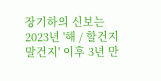장기하의 신보는 2023년 '해 / 할건지말건지' 이후 3년 만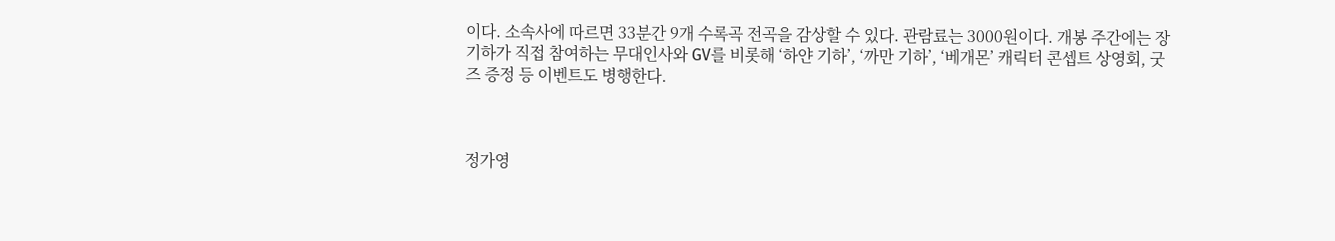이다. 소속사에 따르면 33분간 9개 수록곡 전곡을 감상할 수 있다. 관람료는 3000원이다. 개봉 주간에는 장기하가 직접 참여하는 무대인사와 GV를 비롯해 ‘하얀 기하’, ‘까만 기하’, ‘베개몬’ 캐릭터 콘셉트 상영회, 굿즈 증정 등 이벤트도 병행한다.



정가영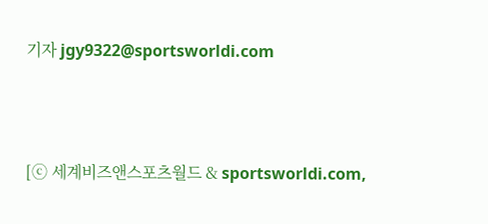기자 jgy9322@sportsworldi.com



[ⓒ 세계비즈앤스포츠월드 & sportsworldi.com,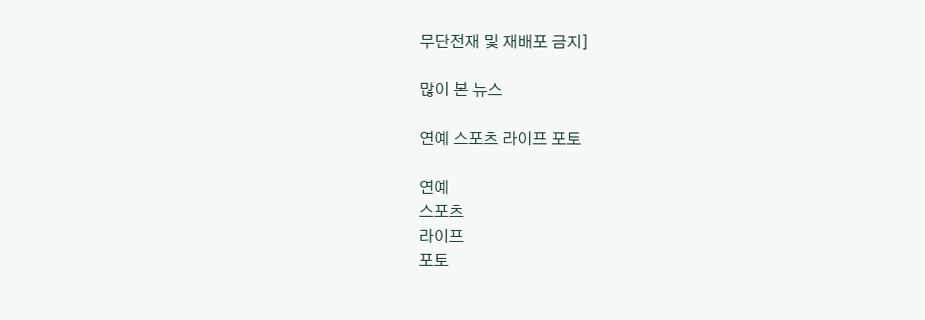무단전재 및 재배포 금지]

많이 본 뉴스

연예 스포츠 라이프 포토

연예
스포츠
라이프
포토